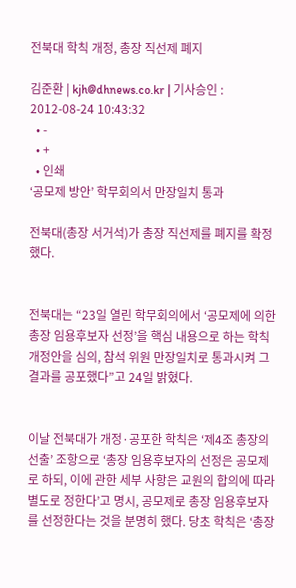전북대 학칙 개정, 총장 직선제 폐지

김준환 | kjh@dhnews.co.kr | 기사승인 : 2012-08-24 10:43:32
  • -
  • +
  • 인쇄
‘공모제 방안’ 학무회의서 만장일치 통과

전북대(총장 서거석)가 총장 직선제를 폐지를 확정했다.


전북대는 “23일 열린 학무회의에서 ‘공모제에 의한 총장 임용후보자 선정’을 핵심 내용으로 하는 학칙개정안을 심의, 참석 위원 만장일치로 통과시켜 그 결과를 공포했다”고 24일 밝혔다.


이날 전북대가 개정·공포한 학칙은 ‘제4조 총장의 선출’ 조항으로 ‘총장 임용후보자의 선정은 공모제로 하되, 이에 관한 세부 사항은 교원의 합의에 따라 별도로 정한다’고 명시, 공모제로 총장 임용후보자를 선정한다는 것을 분명히 했다. 당초 학칙은 ‘총장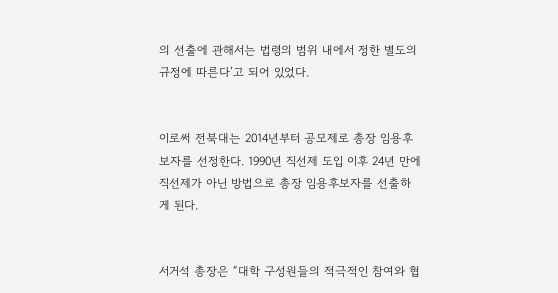의 선출에 관해서는 법령의 범위 내에서 정한 별도의 규정에 따른다’고 되어 있었다.


이로써 전북대는 2014년부터 공모제로 총장 임용후보자를 선정한다. 1990년 직선제 도입 이후 24년 만에 직선제가 아닌 방법으로 총장 임용후보자를 선출하게 된다.


서거석 총장은 “대학 구성원들의 적극적인 참여와 협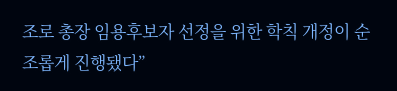조로 총장 임용후보자 선정을 위한 학칙 개정이 순조롭게 진행됐다”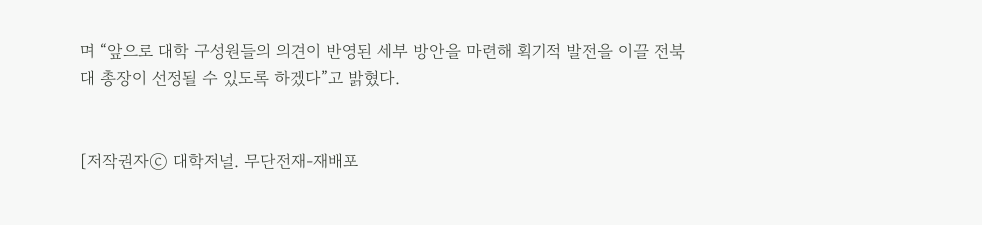며 “앞으로 대학 구성원들의 의견이 반영된 세부 방안을 마련해 획기적 발전을 이끌 전북대 총장이 선정될 수 있도록 하겠다”고 밝혔다.


[저작권자ⓒ 대학저널. 무단전재-재배포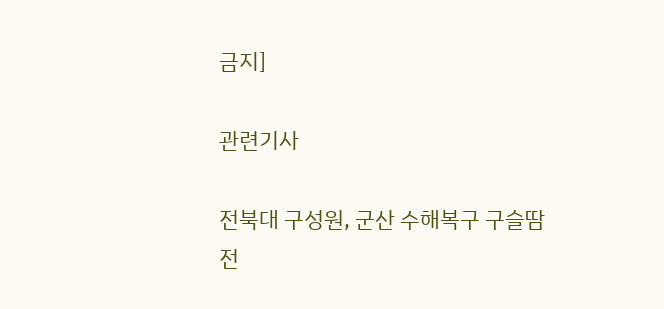금지]

관련기사

전북대 구성원, 군산 수해복구 구슬땀
전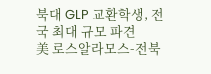북대 GLP 교환학생, 전국 최대 규모 파견
美 로스알라모스-전북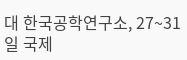대 한국공학연구소, 27~31일 국제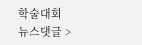학술대회
뉴스댓글 >